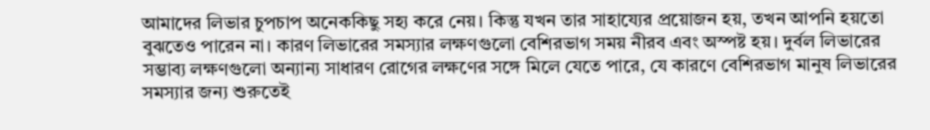আমাদের লিভার চুপচাপ অনেককিছু সহ্য করে নেয়। কিন্তু যখন তার সাহায্যের প্রয়োজন হয়, তখন আপনি হয়তো বুঝতেও পারেন না। কারণ লিভারের সমস্যার লক্ষণগুলো বেশিরভাগ সময় নীরব এবং অস্পষ্ট হয়। দুর্বল লিভারের সম্ভাব্য লক্ষণগুলো অন্যান্য সাধারণ রোগের লক্ষণের সঙ্গে মিলে যেতে পারে, যে কারণে বেশিরভাগ মানুষ লিভারের সমস্যার জন্য শুরুতেই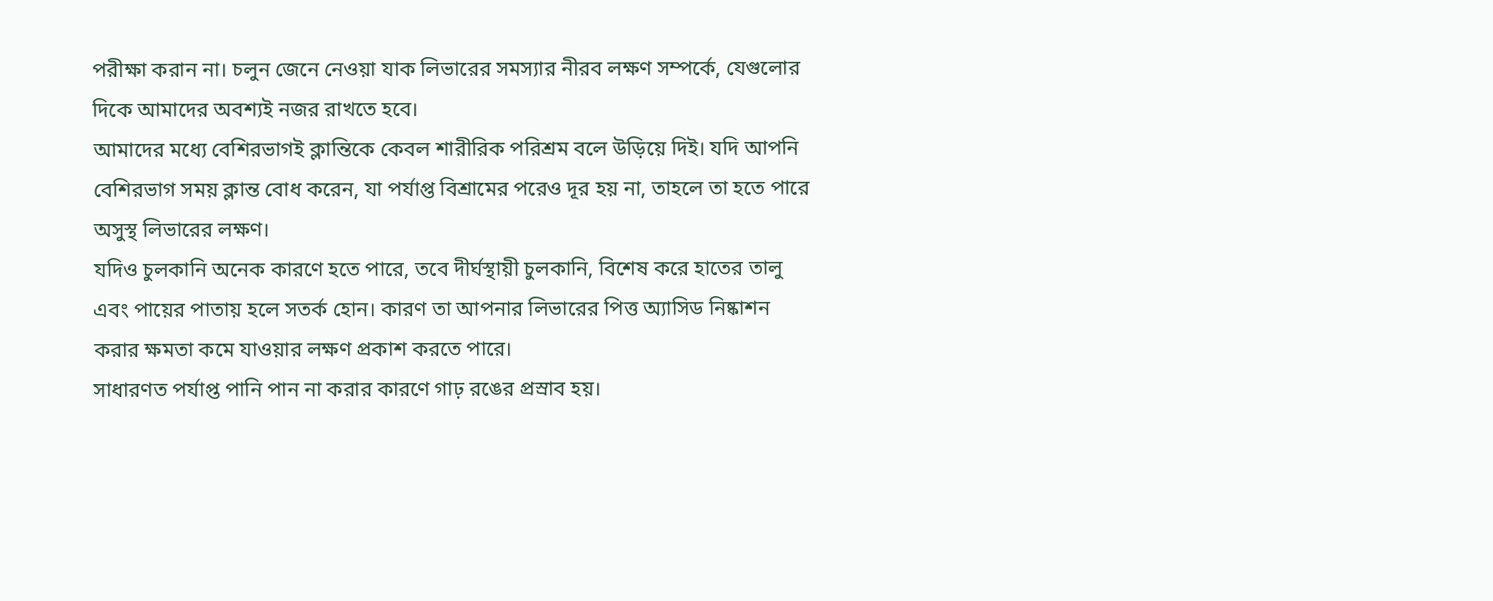পরীক্ষা করান না। চলুন জেনে নেওয়া যাক লিভারের সমস্যার নীরব লক্ষণ সম্পর্কে, যেগুলোর দিকে আমাদের অবশ্যই নজর রাখতে হবে।
আমাদের মধ্যে বেশিরভাগই ক্লান্তিকে কেবল শারীরিক পরিশ্রম বলে উড়িয়ে দিই। যদি আপনি বেশিরভাগ সময় ক্লান্ত বোধ করেন, যা পর্যাপ্ত বিশ্রামের পরেও দূর হয় না, তাহলে তা হতে পারে অসুস্থ লিভারের লক্ষণ।
যদিও চুলকানি অনেক কারণে হতে পারে, তবে দীর্ঘস্থায়ী চুলকানি, বিশেষ করে হাতের তালু এবং পায়ের পাতায় হলে সতর্ক হোন। কারণ তা আপনার লিভারের পিত্ত অ্যাসিড নিষ্কাশন করার ক্ষমতা কমে যাওয়ার লক্ষণ প্রকাশ করতে পারে।
সাধারণত পর্যাপ্ত পানি পান না করার কারণে গাঢ় রঙের প্রস্রাব হয়।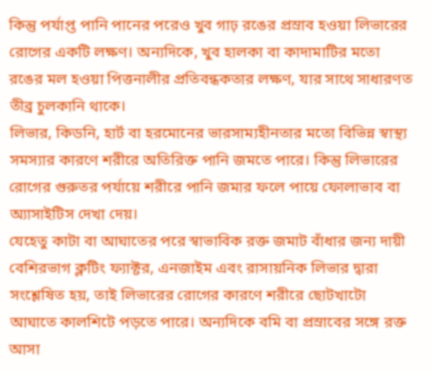কিন্তু পর্যাপ্ত পানি পানের পরেও খুব গাঢ় রঙের প্রস্রাব হওয়া লিভারের রোগের একটি লক্ষণ। অন্যদিকে, খুব হালকা বা কাদামাটির মতো রঙের মল হওয়া পিত্তনালীর প্রতিবন্ধকতার লক্ষণ, যার সাথে সাধারণত তীব্র চুলকানি থাকে।
লিভার, কিডনি, হার্ট বা হরমোনের ভারসাম্যহীনতার মতো বিভিন্ন স্বাস্থ্য সমস্যার কারণে শরীরে অতিরিক্ত পানি জমতে পারে। কিন্তু লিভারের রোগের গুরুতর পর্যায়ে শরীরে পানি জমার ফলে পায়ে ফোলাভাব বা অ্যাসাইটিস দেখা দেয়।
যেহেতু কাটা বা আঘাতের পরে স্বাভাবিক রক্ত জমাট বাঁধার জন্য দায়ী বেশিরভাগ ক্লটিং ফ্যাক্টর, এনজাইম এবং রাসায়নিক লিভার দ্বারা সংশ্লেষিত হয়, তাই লিভারের রোগের কারণে শরীরে ছোটখাটো আঘাতে কালশিটে পড়তে পারে। অন্যদিকে বমি বা প্রস্রাবের সঙ্গে রক্ত আসা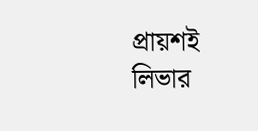প্রায়শই লিভার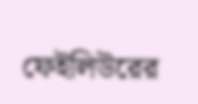ফেইলিউরের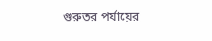গুরুতর পর্যায়ের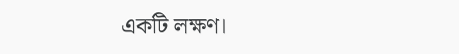একটি লক্ষণ।